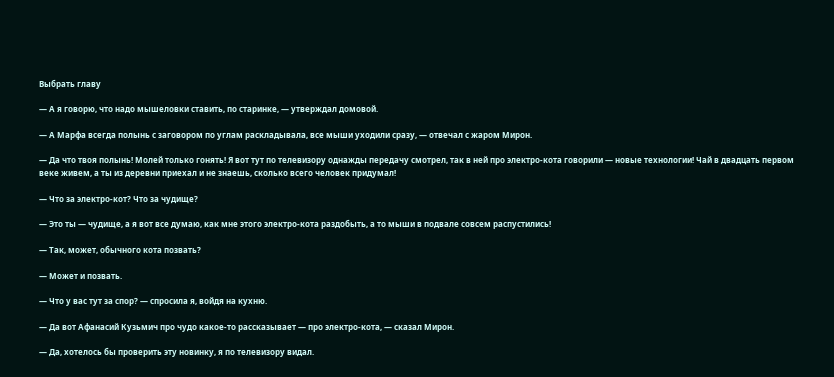Выбрать главу

— А я говорю, что надо мышеловки ставить, по старинке, — утверждал домовой.

— А Марфа всегда полынь с заговором по углам раскладывала, все мыши уходили сразу, — отвечал с жаром Мирон.

— Да что твоя полынь! Молей только гонять! Я вот тут по телевизору однажды передачу смотрел, так в ней про электро-кота говорили — новые технологии! Чай в двадцать первом веке живем, а ты из деревни приехал и не знаешь, сколько всего человек придумал!

— Что за электро-кот? Что за чудище?

— Это ты — чудище, а я вот все думаю, как мне этого электро-кота раздобыть, а то мыши в подвале совсем распустились!

— Так, может, обычного кота позвать?

— Может и позвать.

— Что у вас тут за спор? — спросила я, войдя на кухню.

— Да вот Афанасий Кузьмич про чудо какое-то рассказывает — про электро-кота, — сказал Мирон.

— Да, хотелось бы проверить эту новинку, я по телевизору видал.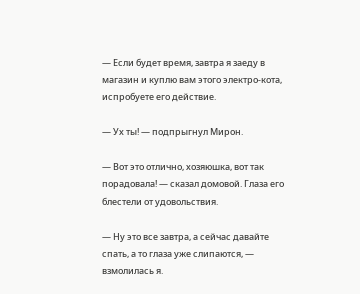— Если будет время, завтра я заеду в магазин и куплю вам этого электро-кота, испробуете его действие.

— Ух ты! — подпрыгнул Мирон.

— Вот это отлично, хозяюшка, вот так порадовала! — сказал домовой. Глаза его блестели от удовольствия.

— Ну это все завтра, а сейчас давайте спать, а то глаза уже слипаются, — взмолилась я.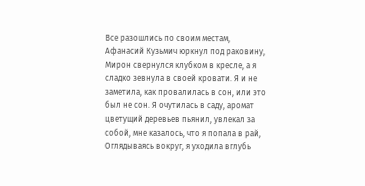Все разошлись по своим местам, Афанасий Кузьмич юркнул под раковину, Мирон свернулся клубком в кресле, а я сладко зевнула в своей кровати. Я и не заметила, как провалилась в сон, или это был не сон. Я очутилась в саду, аромат цветущий деревьев пьянил, увлекал за собой, мне казалось, что я попала в рай, Оглядываясь вокруг, я уходила вглубь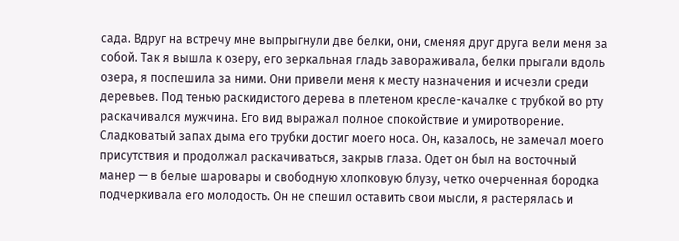сада. Вдруг на встречу мне выпрыгнули две белки, они, сменяя друг друга вели меня за собой. Так я вышла к озеру, его зеркальная гладь завораживала, белки прыгали вдоль озера, я поспешила за ними. Они привели меня к месту назначения и исчезли среди деревьев. Под тенью раскидистого дерева в плетеном кресле-качалке с трубкой во рту раскачивался мужчина. Его вид выражал полное спокойствие и умиротворение. Сладковатый запах дыма его трубки достиг моего носа. Он, казалось, не замечал моего присутствия и продолжал раскачиваться, закрыв глаза. Одет он был на восточный манер — в белые шаровары и свободную хлопковую блузу, четко очерченная бородка подчеркивала его молодость. Он не спешил оставить свои мысли, я растерялась и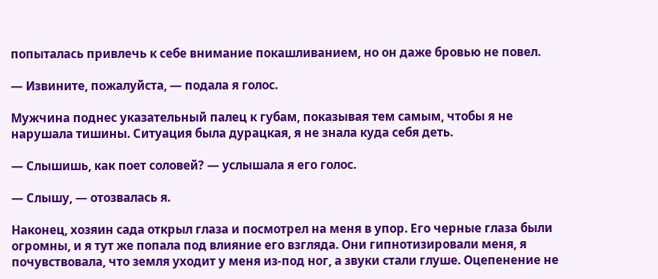попыталась привлечь к себе внимание покашливанием, но он даже бровью не повел.

— Извините, пожалуйста, — подала я голос.

Мужчина поднес указательный палец к губам, показывая тем самым, чтобы я не нарушала тишины. Ситуация была дурацкая, я не знала куда себя деть.

— Слышишь, как поет соловей? — услышала я его голос.

— Слышу, — отозвалась я.

Наконец, хозяин сада открыл глаза и посмотрел на меня в упор. Его черные глаза были огромны, и я тут же попала под влияние его взгляда. Они гипнотизировали меня, я почувствовала, что земля уходит у меня из-под ног, а звуки стали глуше. Оцепенение не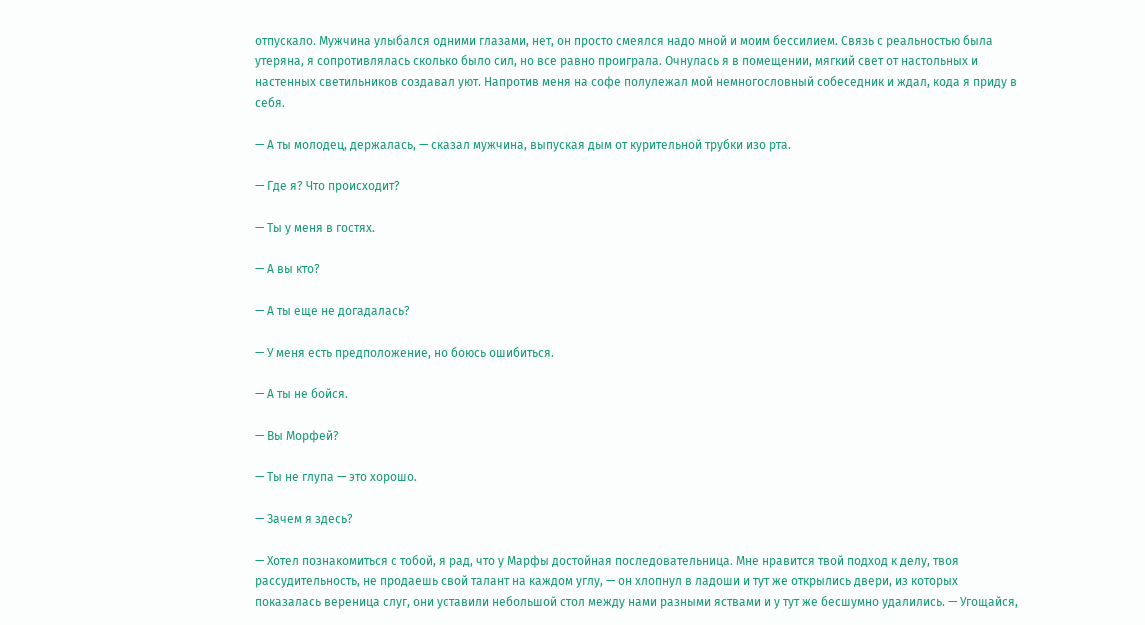отпускало. Мужчина улыбался одними глазами, нет, он просто смеялся надо мной и моим бессилием. Связь с реальностью была утеряна, я сопротивлялась сколько было сил, но все равно проиграла. Очнулась я в помещении, мягкий свет от настольных и настенных светильников создавал уют. Напротив меня на софе полулежал мой немногословный собеседник и ждал, кода я приду в себя.

— А ты молодец, держалась, — сказал мужчина, выпуская дым от курительной трубки изо рта.

— Где я? Что происходит?

— Ты у меня в гостях.

— А вы кто?

— А ты еще не догадалась?

— У меня есть предположение, но боюсь ошибиться.

— А ты не бойся.

— Вы Морфей?

— Ты не глупа — это хорошо.

— Зачем я здесь?

— Хотел познакомиться с тобой, я рад, что у Марфы достойная последовательница. Мне нравится твой подход к делу, твоя рассудительность, не продаешь свой талант на каждом углу, — он хлопнул в ладоши и тут же открылись двери, из которых показалась вереница слуг, они уставили небольшой стол между нами разными яствами и у тут же бесшумно удалились. — Угощайся,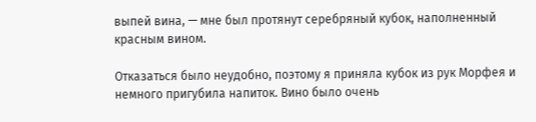выпей вина, — мне был протянут серебряный кубок, наполненный красным вином.

Отказаться было неудобно, поэтому я приняла кубок из рук Морфея и немного пригубила напиток. Вино было очень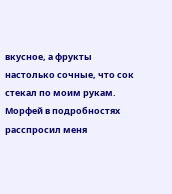вкусное, а фрукты настолько сочные, что сок стекал по моим рукам. Морфей в подробностях расспросил меня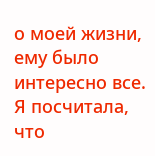о моей жизни, ему было интересно все. Я посчитала, что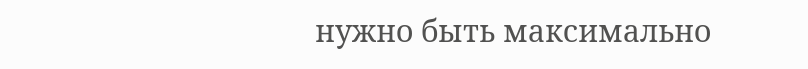нужно быть максимально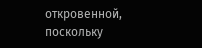откровенной, поскольку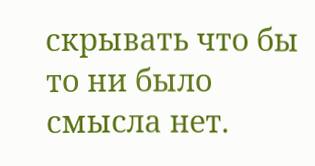скрывать что бы то ни было смысла нет.